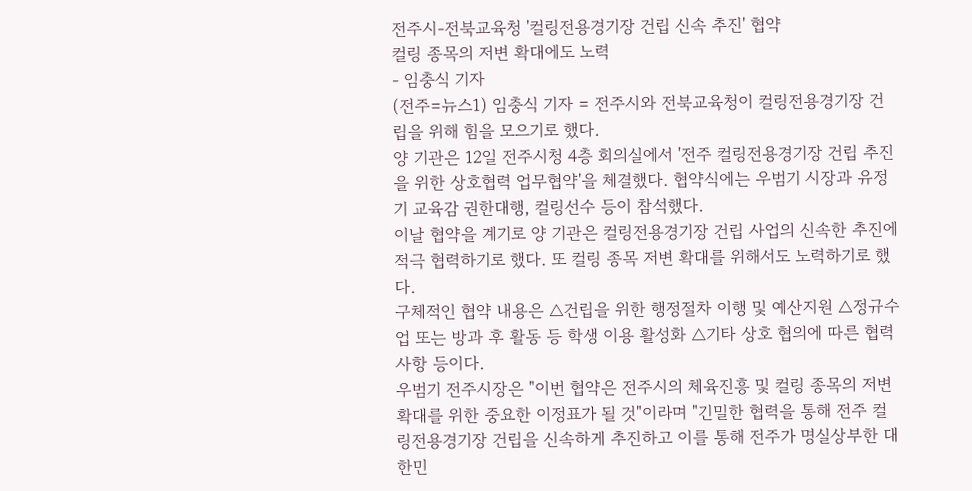전주시-전북교육청 '컬링전용경기장 건립 신속 추진' 협약
컬링 종목의 저변 확대에도 노력
- 임충식 기자
(전주=뉴스1) 임충식 기자 = 전주시와 전북교육청이 컬링전용경기장 건립을 위해 힘을 모으기로 했다.
양 기관은 12일 전주시청 4층 회의실에서 '전주 컬링전용경기장 건립 추진을 위한 상호협력 업무협약'을 체결했다. 협약식에는 우범기 시장과 유정기 교육감 권한대행, 컬링선수 등이 참석했다.
이날 협약을 계기로 양 기관은 컬링전용경기장 건립 사업의 신속한 추진에 적극 협력하기로 했다. 또 컬링 종목 저변 확대를 위해서도 노력하기로 했다.
구체적인 협약 내용은 △건립을 위한 행정절차 이행 및 예산지원 △정규수업 또는 방과 후 활동 등 학생 이용 활성화 △기타 상호 협의에 따른 협력사항 등이다.
우범기 전주시장은 "이번 협약은 전주시의 체육진흥 및 컬링 종목의 저변 확대를 위한 중요한 이정표가 될 것"이라며 "긴밀한 협력을 통해 전주 컬링전용경기장 건립을 신속하게 추진하고 이를 통해 전주가 명실상부한 대한민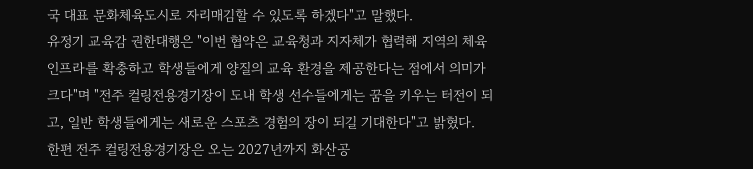국 대표 문화체육도시로 자리매김할 수 있도록 하겠다"고 말했다.
유정기 교육감 권한대행은 "이번 협약은 교육청과 지자체가 협력해 지역의 체육 인프라를 확충하고 학생들에게 양질의 교육 환경을 제공한다는 점에서 의미가 크다"며 "전주 컬링전용경기장이 도내 학생 선수들에게는 꿈을 키우는 터전이 되고, 일반 학생들에게는 새로운 스포츠 경험의 장이 되길 기대한다"고 밝혔다.
한편 전주 컬링전용경기장은 오는 2027년까지 화산공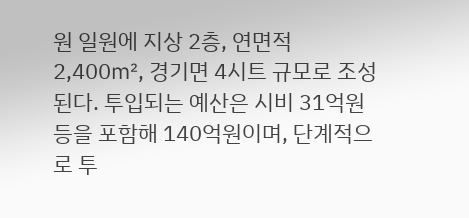원 일원에 지상 2층, 연면적 2,400㎡, 경기면 4시트 규모로 조성된다. 투입되는 예산은 시비 31억원 등을 포함해 140억원이며, 단계적으로 투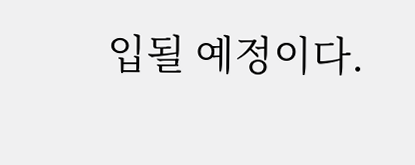입될 예정이다.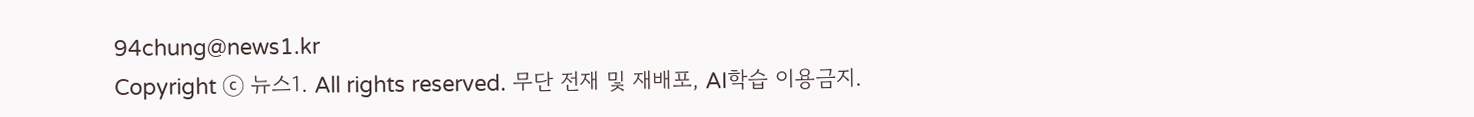94chung@news1.kr
Copyright ⓒ 뉴스1. All rights reserved. 무단 전재 및 재배포, AI학습 이용금지.